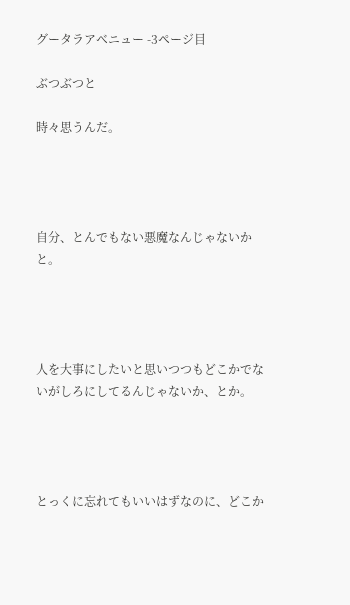グータラアベニュー -3ページ目

ぶつぶつと

時々思うんだ。




自分、とんでもない悪魔なんじゃないかと。




人を大事にしたいと思いつつもどこかでないがしろにしてるんじゃないか、とか。




とっくに忘れてもいいはずなのに、どこか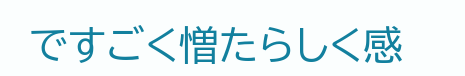ですごく憎たらしく感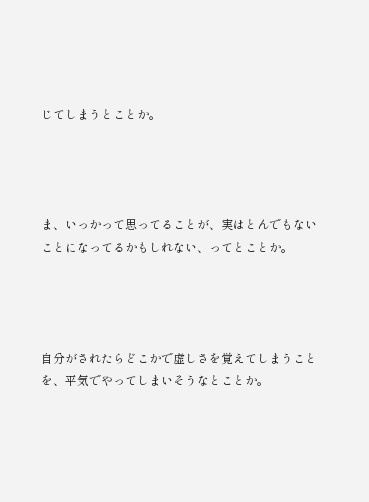じてしまうとことか。




ま、いっかって思ってることが、実はとんでもないことになってるかもしれない、ってとことか。




自分がされたらどこかで虚しさを覚えてしまうことを、平気でやってしまいそうなとことか。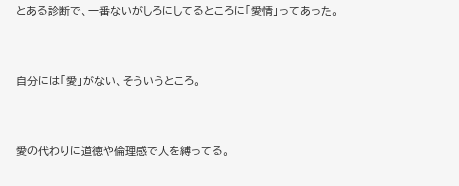とある診断で、一番ないがしろにしてるところに「愛情」ってあった。




自分には「愛」がない、そういうところ。




愛の代わりに道徳や倫理感で人を縛ってる。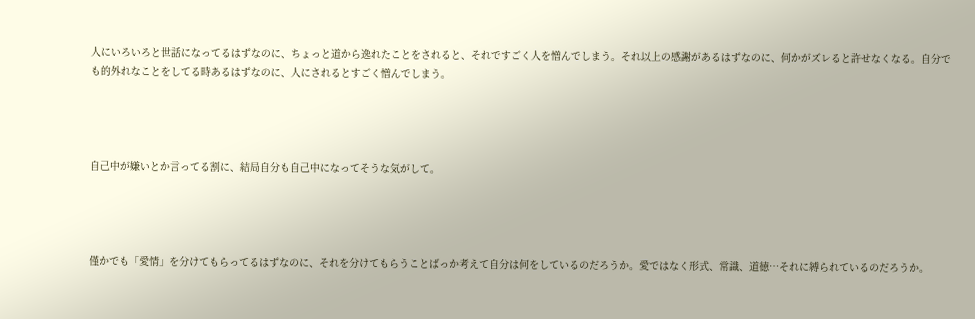人にいろいろと世話になってるはずなのに、ちょっと道から逸れたことをされると、それですごく人を憎んでしまう。それ以上の感謝があるはずなのに、何かがズレると許せなくなる。自分でも的外れなことをしてる時あるはずなのに、人にされるとすごく憎んでしまう。




自己中が嫌いとか言ってる割に、結局自分も自己中になってそうな気がして。




僅かでも「愛情」を分けてもらってるはずなのに、それを分けてもらうことばっか考えて自分は何をしているのだろうか。愛ではなく形式、常識、道徳…それに縛られているのだろうか。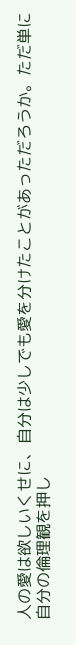人の愛は欲しいくせに、自分は少しでも愛を分けたことがあっただろうか。ただ単に自分の倫理観を押し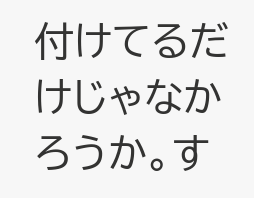付けてるだけじゃなかろうか。す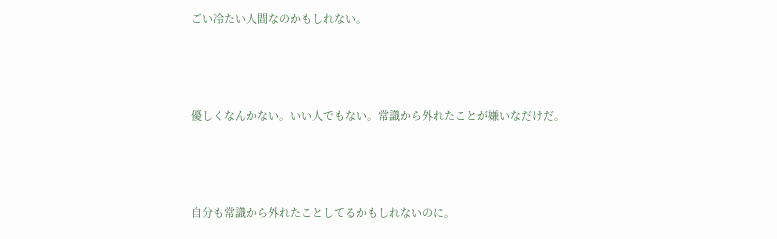ごい冷たい人間なのかもしれない。




優しくなんかない。いい人でもない。常識から外れたことが嫌いなだけだ。




自分も常識から外れたことしてるかもしれないのに。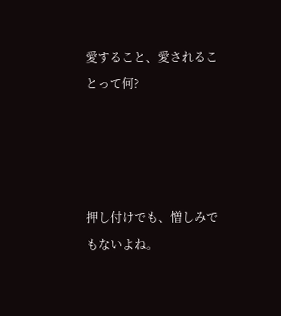愛すること、愛されることって何?




押し付けでも、憎しみでもないよね。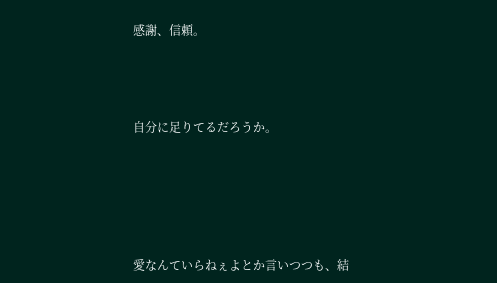感謝、信頼。




自分に足りてるだろうか。






愛なんていらねぇよとか言いつつも、結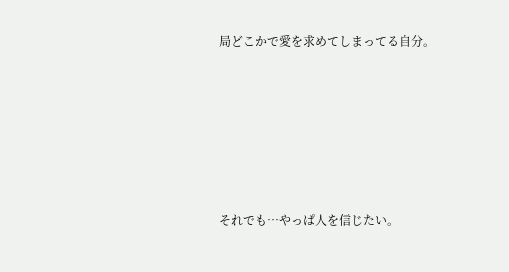局どこかで愛を求めてしまってる自分。






それでも…やっぱ人を信じたい。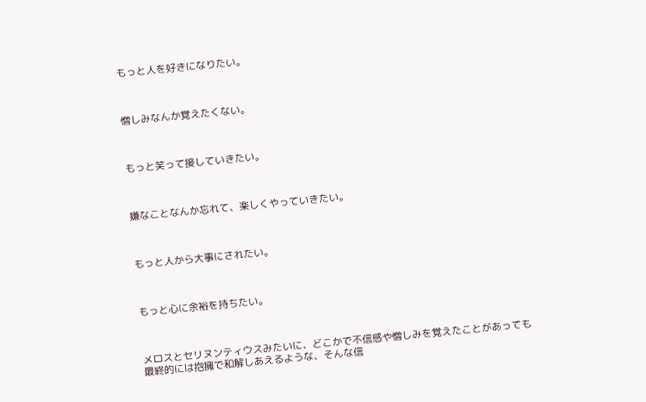もっと人を好きになりたい。



憎しみなんか覚えたくない。



もっと笑って接していきたい。



嫌なことなんか忘れて、楽しくやっていきたい。



もっと人から大事にされたい。



もっと心に余裕を持ちたい。



メロスとセリヌンティウスみたいに、どこかで不信感や憎しみを覚えたことがあっても最終的には抱擁で和解しあえるような、そんな信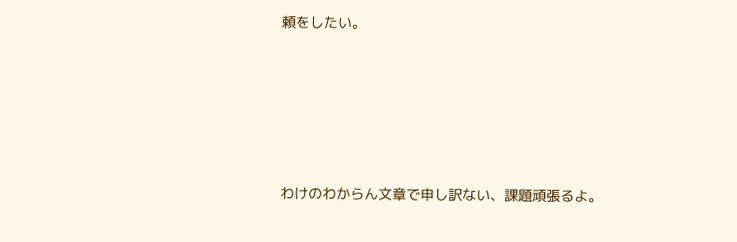頼をしたい。





わけのわからん文章で申し訳ない、課題頑張るよ。